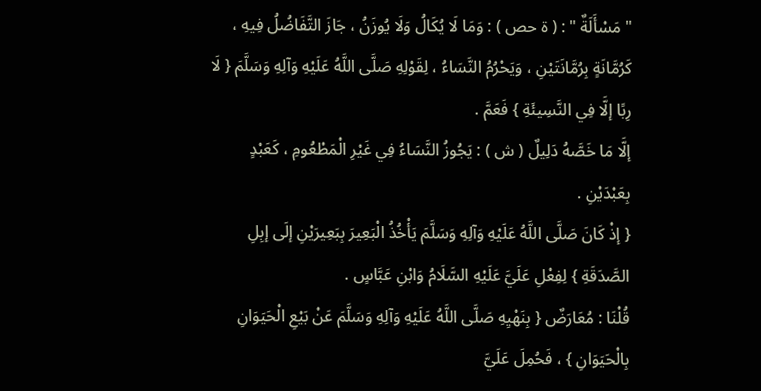" مَسْأَلَةٌ " : ( ة حص ) : وَمَا لَا يُكَالُ وَلَا يُوزَنُ ، جَازَ التَّفَاضُلُ فِيهِ ، كَرُمَّانَةٍ بِرُمَّانَتَيْنِ ، وَيَحْرُمُ النَّسَاءُ ، لِقَوْلِهِ صَلَّى اللَّهُ عَلَيْهِ وَآلِهِ وَسَلَّمَ { لَا رِبًا إلَّا فِي النَّسِيئَةِ } فَعَمَّ .
إلَّا مَا خَصَّهُ دَلِيلٌ ( ش ) : يَجُوزُ النَّسَاءُ فِي غَيْرِ الْمَطْعُومِ ، كَعَبْدٍ بِعَبْدَيْنِ .
{ إذْ كَانَ صَلَّى اللَّهُ عَلَيْهِ وَآلِهِ وَسَلَّمَ يَأْخُذُ الْبَعِيرَ بِبَعِيرَيْنِ إلَى إبِلِ الصَّدَقَةِ } لِفِعْلِ عَلَيَّ عَلَيْهِ السَّلَامُ وَابْنِ عَبَّاسٍ .
قُلْنَا : مُعَارَضٌ { بِنَهْيِهِ صَلَّى اللَّهُ عَلَيْهِ وَآلِهِ وَسَلَّمَ عَنْ بَيْعِ الْحَيَوَانِ بِالْحَيَوَانِ } ، فَحُمِلَ عَلَيَّ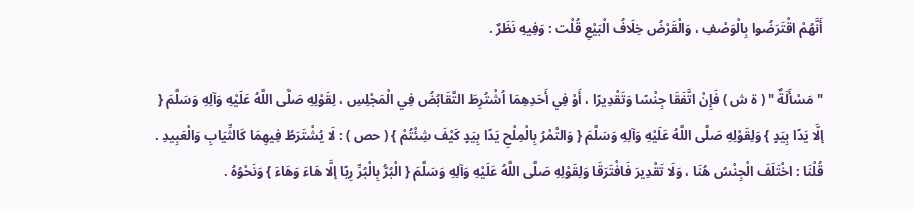أَنَّهُمْ اقْتَرَضُوا بِالْوَصْفِ ، وَالْقَرْضُ خِلَافُ الْبَيْعِ قُلْت : وَفِيهِ نَظَرٌ .

" مَسْأَلَةٌ " ( ة ش ) فَإِنْ اتَّفَقَا جِنْسًا وَتَقْدِيرًا ، أَوْ فِي أَحَدِهِمَا اُشْتُرِطَ التَّقَابُضُ فِي الْمَجْلِسِ ، لِقَوْلِهِ صَلَّى اللَّهُ عَلَيْهِ وَآلِهِ وَسَلَّمَ { إلَّا يَدًا بِيَدٍ } وَلِقَوْلِهِ صَلَّى اللَّهُ عَلَيْهِ وَآلِهِ وَسَلَّمَ { وَالتَّمْرُ بِالْمِلْحِ يَدًا بِيَدٍ كَيْفَ شِئْتُمْ } ( حص ) : لَا يُشْتَرَطُ فِيهِمَا كَالثِّيَابِ وَالْعَبِيدِ .
قُلْنَا : اخْتَلَفَ الْجِنْسُ هُنَا ، وَلَا تَقْدِيرَ فَافْتَرَقَا وَلِقَوْلِهِ صَلَّى اللَّهُ عَلَيْهِ وَآلِهِ وَسَلَّمَ { الْبُرُّ بِالْبُرِّ رِبًا إلَّا هَاءَ وَهَاءَ } وَنَحْوُهُ .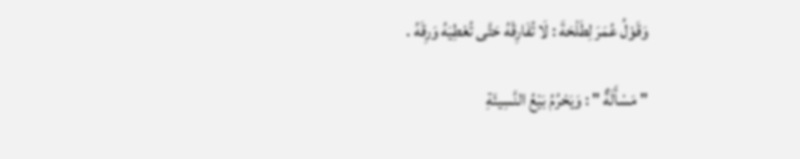وَقَوْلُ عُمَرَ لِطَلْحَةَ : لَا تُفَارِقْهُ حَتَّى تُعْطِيَهُ وَرِقَهُ .

" مَسْأَلَةٌ " : وَيَحْرُمُ بَيْعُ النَّسِيئَةِ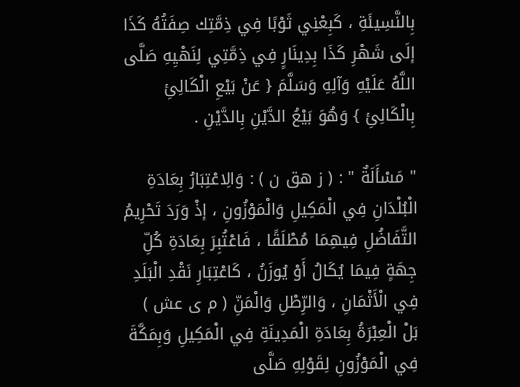بِالنَّسِيئَةِ ، كَبِعْنِي ثَوْبًا فِي ذِمَّتِك صِفَتُهُ كَذَا إلَى شَهْرِ كَذَا بِدِينَارٍ فِي ذِمَّتِي لِنَهْيِهِ صَلَّى اللَّهُ عَلَيْهِ وَآلِهِ وَسَلَّمَ { عَنْ بَيْعِ الْكَالِئِ بِالْكَالِئِ } وَهُوَ بَيْعُ الدَّيْنِ بِالدَّيْنِ .

" مَسْأَلَةٌ " : ( ز هق ن ) : وَالِاعْتِبَارُ بِعَادَةِ الْبُلْدَانِ فِي الْمَكِيلِ وَالْمَوْزُونِ ، إذْ وَرَدَ تَحْرِيمُ التَّفَاضُلِ فِيهِمَا مُطْلَقًا ، فَاعْتُبِرَ بِعَادَةِ كُلِّ جِهَةٍ فِيمَا يُكَالُ أَوْ يُوزَنُ ، كَاعْتِبَارِ نَقْدِ الْبَلَدِ فِي الْأَثْمَانِ ، وَالرِّطْلِ وَالْمَنِّ ( م ى عش ) بَلْ الْعِبْرَةُ بِعَادَةِ الْمَدِينَةِ فِي الْمَكِيلِ وَبِمَكَّةَ فِي الْمَوْزُونِ لِقَوْلِهِ صَلَّى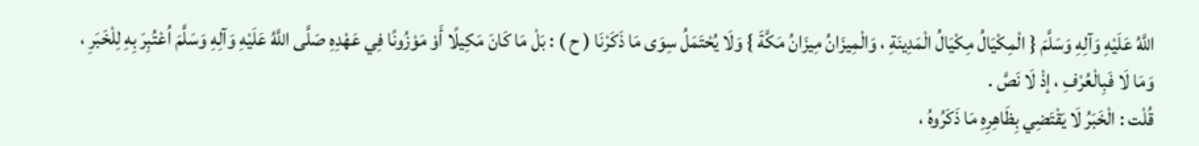اللَّهُ عَلَيْهِ وَآلِهِ وَسَلَّمَ { الْمِكْيَالُ مِكْيَالُ الْمَدِينَةِ ، وَالْمِيزَانُ مِيزَانُ مَكَّةَ } وَلَا يُحْتَمَلُ سِوَى مَا ذَكَرْنَا ( ح ) : بَلْ مَا كَانَ مَكِيلًا أَوْ مَوْزُونًا فِي عَهْدِهِ صَلَّى اللَّهُ عَلَيْهِ وَآلِهِ وَسَلَّمَ اُعْتُبِرَ بِهِ لِلْخَبَرِ ، وَمَا لَا فَبِالْعُرْفِ ، إذْ لَا نَصَّ .
قُلْت : الْخَبَرُ لَا يَقْتَضِي بِظَاهِرِهِ مَا ذَكَرُوهُ ،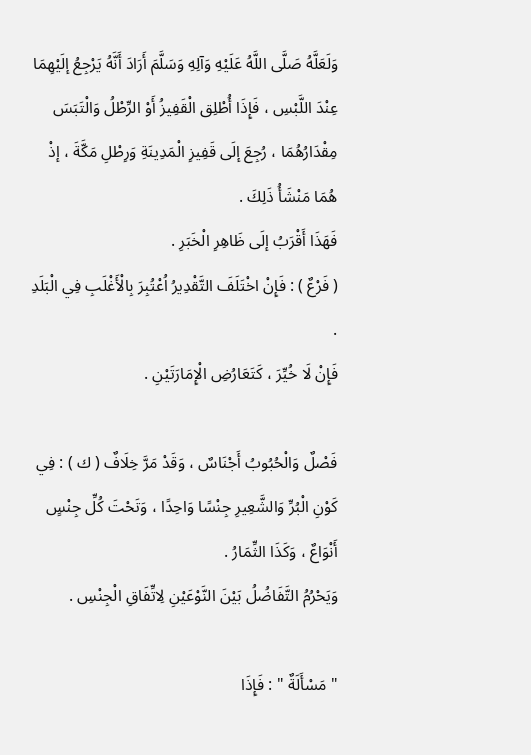وَلَعَلَّهُ صَلَّى اللَّهُ عَلَيْهِ وَآلِهِ وَسَلَّمَ أَرَادَ أَنَّهُ يَرْجِعُ إلَيْهِمَا عِنْدَ اللَّبْسِ ، فَإِذَا أُطْلِق الْقَفِيزُ أَوْ الرِّطْلُ وَالْتَبَسَ مِقْدَارُهُمَا ، رُجِعَ إلَى قَفِيزِ الْمَدِينَةِ وَرِطْلِ مَكَّةَ ، إذْ هُمَا مَنْشَأُ ذَلِكَ .
فَهَذَا أَقْرَبُ إلَى ظَاهِرِ الْخَبَرِ .
( فَرْعٌ ) : فَإِنْ اخْتَلَفَ التَّقْدِيرُ اُعْتُبِرَ بِالْأَغْلَبِ فِي الْبَلَدِ .
فَإِنْ لَا خُيِّرَ ، كَتَعَارُضِ الْإِمَارَتَيْنِ .

فَصْلٌ وَالْحُبُوبُ أَجْنَاسٌ ، وَقَدْ مَرَّ خِلَافٌ ( ك ) : فِي كَوْنِ الْبُرِّ وَالشَّعِيرِ جِنْسًا وَاحِدًا ، وَتَحْتَ كُلِّ جِنْسٍ أَنْوَاعٌ ، وَكَذَا الثِّمَارُ .
وَيَحْرُمُ التَّفَاضُلُ بَيْنَ النَّوْعَيْنِ لِاتِّفَاقِ الْجِنْسِ .

" مَسْأَلَةٌ " : فَإِذَا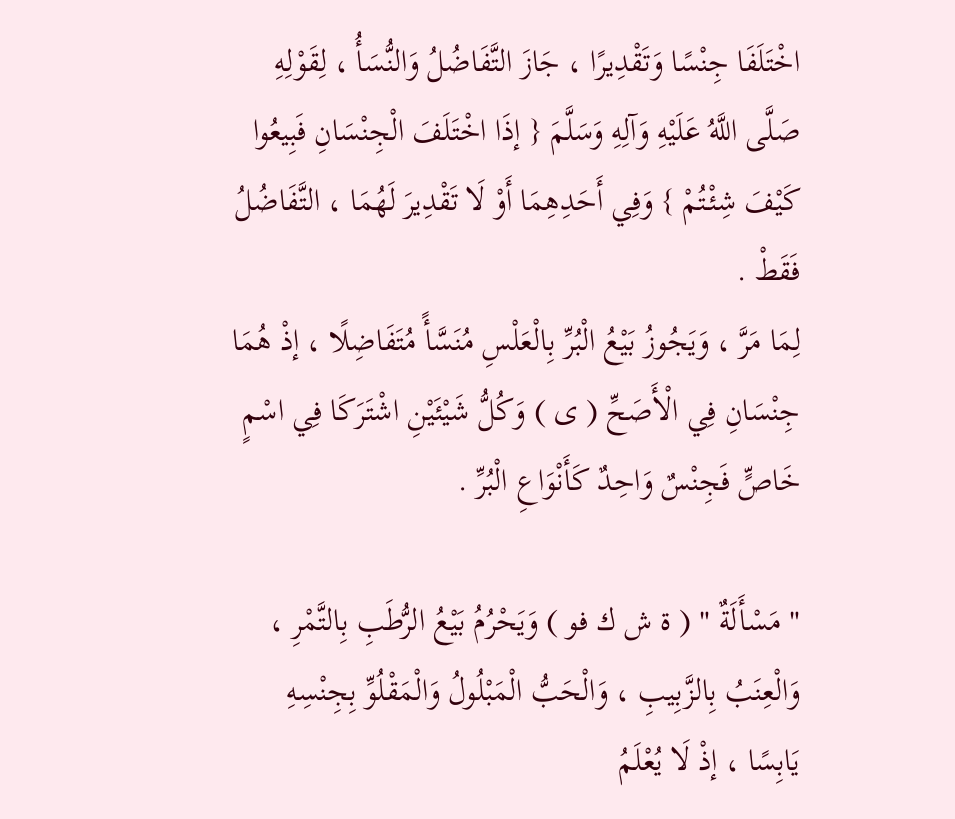اخْتَلَفَا جِنْسًا وَتَقْدِيرًا ، جَازَ التَّفَاضُلُ وَالنُّسَأُ ، لِقَوْلِهِ صَلَّى اللَّهُ عَلَيْهِ وَآلِهِ وَسَلَّمَ { إذَا اخْتَلَفَ الْجِنْسَانِ فَبِيعُوا كَيْفَ شِئْتُمْ } وَفِي أَحَدِهِمَا أَوْ لَا تَقْدِيرَ لَهُمَا ، التَّفَاضُلُ فَقَطْ .
لِمَا مَرَّ ، وَيَجُوزُ بَيْعُ الْبُرِّ بِالْعَلْسِ مُنَسَّأً مُتَفَاضِلًا ، إذْ هُمَا جِنْسَانِ فِي الْأَصَحِّ ( ى ) وَكُلُّ شَيْئَيْنِ اشْتَرَكَا فِي اسْمٍ خَاصٍّ فَجِنْسٌ وَاحِدٌ كَأَنْوَاعِ الْبُرِّ .

" مَسْأَلَةٌ " ( ة ش ك فو ) وَيَحْرُمُ بَيْعُ الرُّطَبِ بِالتَّمْرِ ، وَالْعِنَبُ بِالزَّبِيبِ ، وَالْحَبُّ الْمَبْلُولُ وَالْمَقْلُوِّ بِجِنْسِهِ يَابِسًا ، إذْ لَا يُعْلَمُ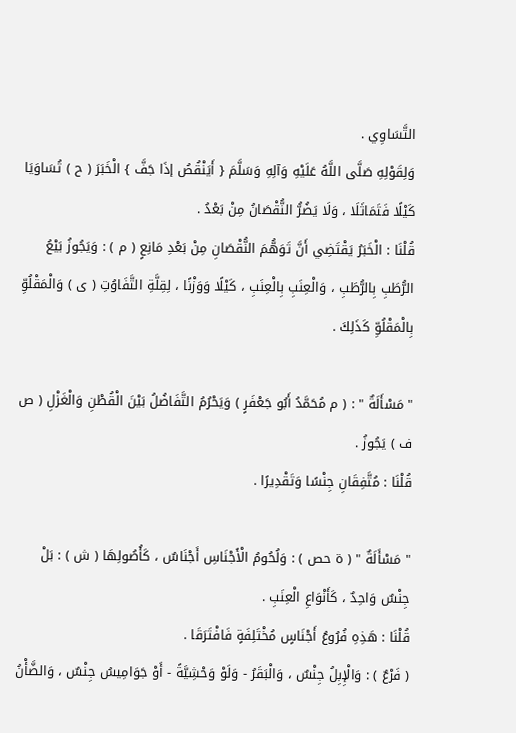التَّسَاوِي .
وَلِقَوْلِهِ صَلَّى اللَّهُ عَلَيْهِ وَآلِهِ وَسَلَّمَ { أَيَنْقُصُ إذَا جَفَّ } الْخَبَرَ ( ح ) تُسَاوَيَا كَيْلًا فَتَمَاثَلَا ، وَلَا يَضُرُّ النُّقْصَانُ مِنْ بَعْدُ .
قُلْنَا : الْخَبَرُ يَقْتَضِي أَنَّ تَوَهُّمَ النُّقْصَانِ مِنْ بَعْدِ مَانِعٍ ( م ) : وَيَجُوزُ بَيْعُ الرُّطَبِ بِالرُّطَبِ ، وَالْعِنَبِ بِالْعِنَبِ ، كَيْلًا وَوَزْنًا ، لِقِلَّةِ التَّفَاوُتِ ( ى ) وَالْمَقْلُوِّ بِالْمَقْلُوِّ كَذَلِكَ .

" مَسْأَلَةٌ " : ( م مُحَمَّدُ أَبُو جَعْفَرٍ ) وَيَحْرُمُ التَّفَاضُلُ بَيْنَ الْقُطْنِ وَالْغَزْلِ ( ص ف ) يَجُوزُ .
قُلْنَا : مُتَّفِقَانِ جِنْسًا وَتَقْدِيرًا .

" مَسْأَلَةٌ " ( ة حص ) : وَلُحُومُ الْأَجْنَاسِ أَجْنَاسٌ ، كَأُصُولِهَا ( ش ) : بَلْ جِنْسٌ وَاحِدٌ ، كَأَنْوَاعِ الْعِنَبِ .
قُلْنَا : هَذِهِ فُرُوعُ أَجْنَاسٍ مُخْتَلِفَةٍ فَافْتَرَقَا .
( فَرْعٌ ) : وَالْإِبِلُ جِنْسٌ ، وَالْبَقَرُ - وَلَوْ وَحْشِيَّةً - أَوْ جَوَامِيسُ جِنْسٌ ، وَالضَّأْنُ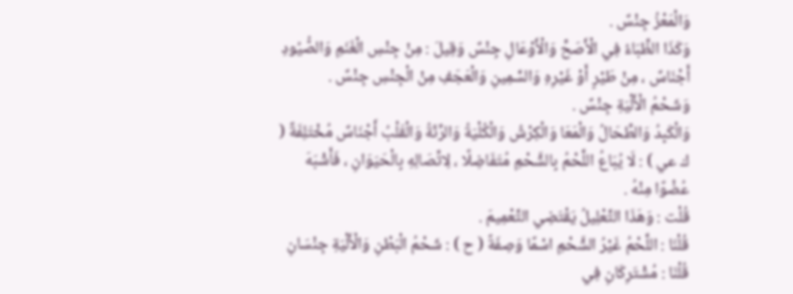وَالْمَعْزُ جِنْسٌ .
وَكَذَا الظِّبَاءُ فِي الْأَصَحِّ وَالْأَوْعَالِ جِنْسٌ وَقِيلَ : مِنْ جِنْسِ الْغَنَمِ وَالصُّيُودِ أَجْنَاسٌ ، مِنْ طَيْرٍ أَوْ غَيْرِهِ وَالسَّمِينِ وَالْعَجَفِ مِنْ الْجِنْسِ جِنْسٌ .
وَشَحْمُ الْأَلْيَةِ جِنْسٌ .
وَالْكَبِدُ وَالطِّحَالُ وَالْمَعَا وَالْكِرْشُ وَالْكُلْيَةُ وَالرِّئَةُ وَالْقَلْبُ أَجْنَاسٌ مُخْتَلِفَةٌ ( ك عي ) : لَا يُبَاعُ اللَّحْمُ بِالشَّحْمِ مُتَفَاضِلًا ، لِاتِّصَالِهِ بِالْحَيَوَانِ ، فَأَشْبَهَ عُضْوًا مِنْهُ .
قُلْت : وَهَذَا التَّعْلِيلُ يَقْتَضِي التَّعْمِيمَ .
قُلْنَا : اللَّحْمُ غَيْرُ الشَّحْمِ اسْمًا وَصِفَةً ( ح ) : شَحْمُ الْبَطْنِ وَالْأَلْيَةِ جِنْسَانِ قُلْنَا : مُشْتَرِكَانِ فِي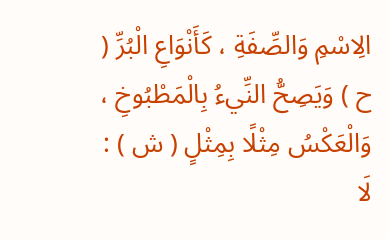الِاسْمِ وَالصِّفَةِ ، كَأَنْوَاعِ الْبُرِّ ( ح ) وَيَصِحُّ النِّيءُ بِالْمَطْبُوخِ ، وَالْعَكْسُ مِثْلًا بِمِثْلٍ ( ش ) : لَا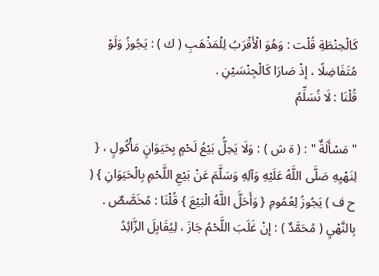كَالْحِنْطَةِ قُلْت : وَهُوَ الْأَقْرَبُ لِلْمَذْهَبِ ( ك ) : يَجُوزُ وَلَوْ مُتَفَاضِلًا ، إذْ صَارَا كَالْجِنْسَيْنِ .
قُلْنَا : لَا نُسَلِّمُ

" مَسْأَلَةٌ " : ( ة ش ) : وَلَا يَحِلُّ بَيْعُ لَحْمٍ بِحَيَوَانٍ مَأْكُولٍ ، { لِنَهْيِهِ صَلَّى اللَّهُ عَلَيْهِ وَآلِهِ وَسَلَّمَ عَنْ بَيْعِ اللَّحْمِ بِالْحَيَوَانِ } ( ح ف ) يَجُوزُ لِعُمُومِ { وَأَحَلَّ اللَّهُ الْبَيْعَ } قُلْنَا : مُخَصَّصٌ .
بِالنَّهْيِ ( مُحَمَّدٌ ) : إنْ غَلَبَ اللَّحْمُ جَازَ ، لِيُقَابِلَ الزَّائِدُ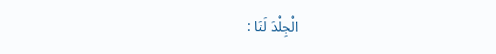الْجِلْدَ لَنَا :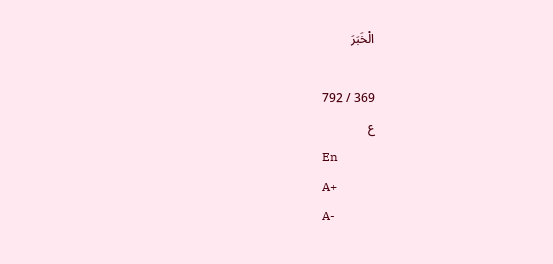الْخَبَرَ

369 / 792
ع
En
A+
A-